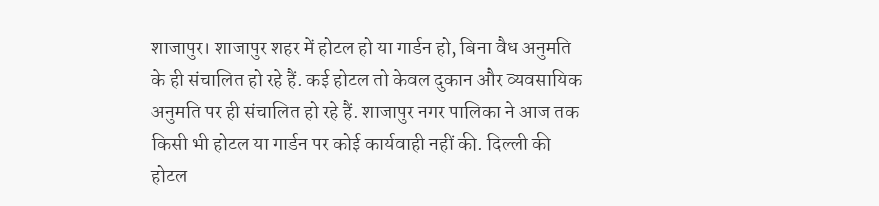शाजापुर। शाजापुर शहर में होटल हो या गार्डन हो, बिना वैध अनुमति के ही संचालित हो रहे हैं. कई होटल तो केवल दुकान और व्यवसायिक अनुमति पर ही संचालित हो रहे हैं. शाजापुर नगर पालिका ने आज तक किसी भी होटल या गार्डन पर कोई कार्यवाही नहीं की. दिल्ली की होटल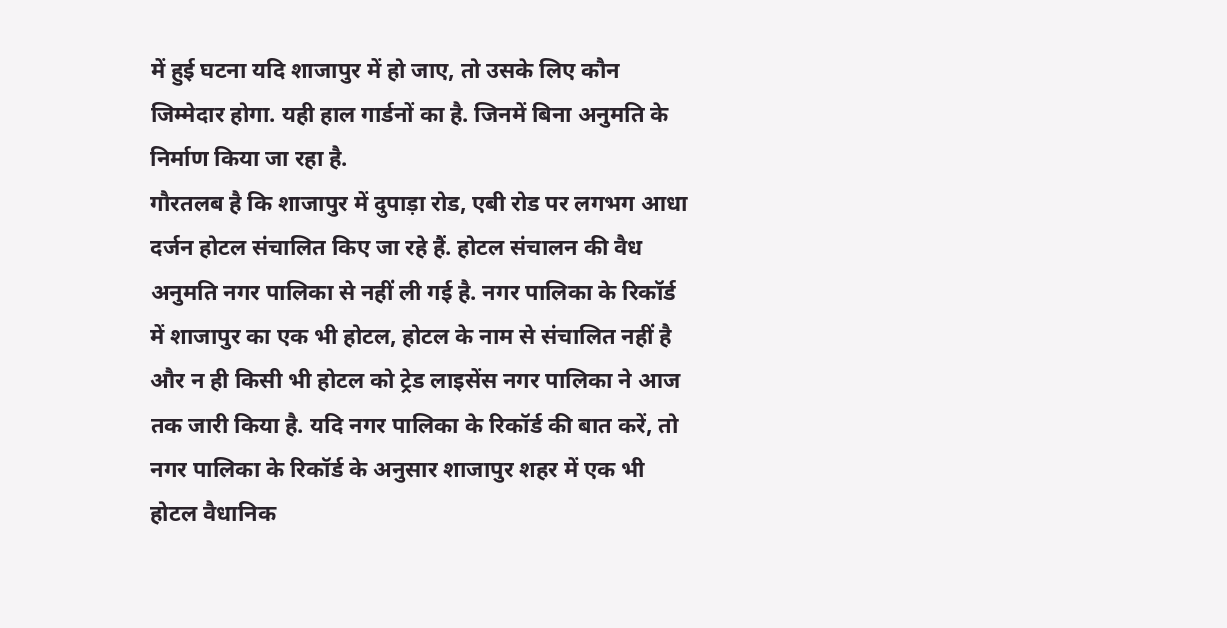में हुई घटना यदि शाजापुर में हो जाए, तो उसके लिए कौन जिम्मेदार होगा. यही हाल गार्डनों का है. जिनमें बिना अनुमति के निर्माण किया जा रहा है.
गौरतलब है कि शाजापुर में दुपाड़ा रोड, एबी रोड पर लगभग आधा दर्जन होटल संचालित किए जा रहे हैं. होटल संचालन की वैध अनुमति नगर पालिका से नहीं ली गई है. नगर पालिका के रिकॉर्ड में शाजापुर का एक भी होटल, होटल के नाम से संचालित नहीं है और न ही किसी भी होटल को ट्रेड लाइसेंस नगर पालिका ने आज तक जारी किया है. यदि नगर पालिका के रिकॉर्ड की बात करें, तो नगर पालिका के रिकॉर्ड के अनुसार शाजापुर शहर में एक भी होटल वैधानिक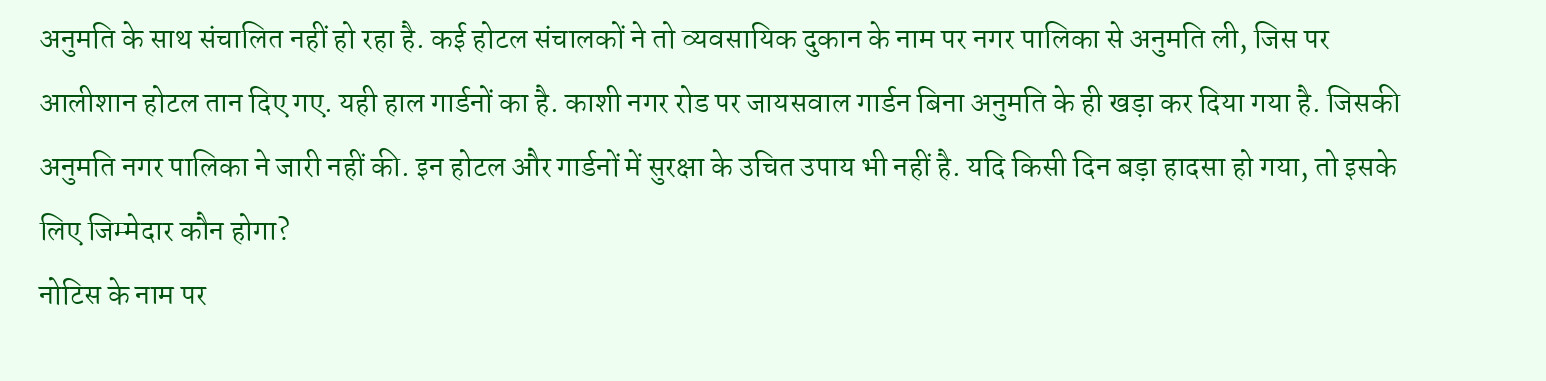अनुमति के साथ संचालित नहीं हो रहा है. कई होटल संचालकों ने तो व्यवसायिक दुकान के नाम पर नगर पालिका से अनुमति ली, जिस पर आलीशान होटल तान दिए गए. यही हाल गार्डनों का है. काशी नगर रोड पर जायसवाल गार्डन बिना अनुमति के ही खड़ा कर दिया गया है. जिसकी अनुमति नगर पालिका ने जारी नहीं की. इन होटल और गार्डनों में सुरक्षा के उचित उपाय भी नहीं है. यदि किसी दिन बड़ा हादसा हो गया, तो इसके लिए जिम्मेदार कौन होगा?
नोटिस के नाम पर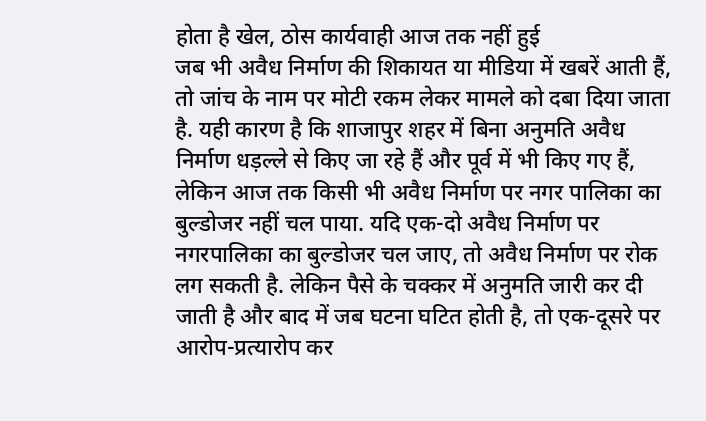होता है खेल, ठोस कार्यवाही आज तक नहीं हुई
जब भी अवैध निर्माण की शिकायत या मीडिया में खबरें आती हैं, तो जांच के नाम पर मोटी रकम लेकर मामले को दबा दिया जाता है. यही कारण है कि शाजापुर शहर में बिना अनुमति अवैध निर्माण धड़ल्ले से किए जा रहे हैं और पूर्व में भी किए गए हैं, लेकिन आज तक किसी भी अवैध निर्माण पर नगर पालिका का बुल्डोजर नहीं चल पाया. यदि एक-दो अवैध निर्माण पर नगरपालिका का बुल्डोजर चल जाए, तो अवैध निर्माण पर रोक लग सकती है. लेकिन पैसे के चक्कर में अनुमति जारी कर दी जाती है और बाद में जब घटना घटित होती है, तो एक-दूसरे पर आरोप-प्रत्यारोप कर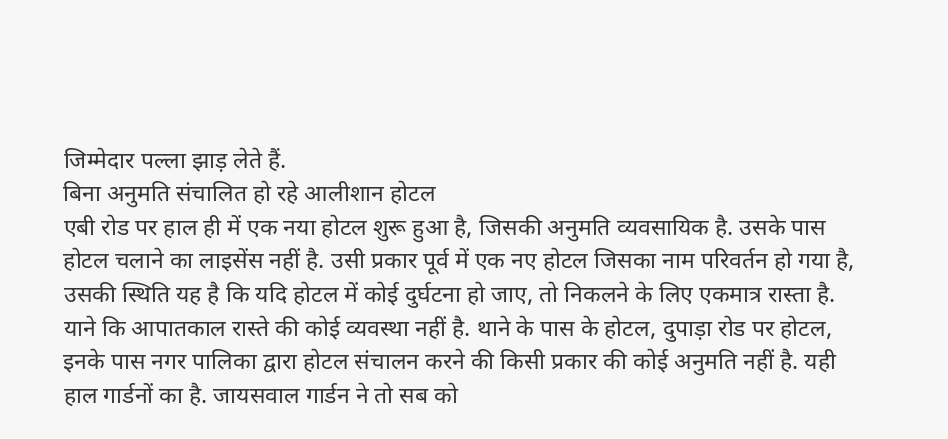जिम्मेदार पल्ला झाड़ लेते हैं.
बिना अनुमति संचालित हो रहे आलीशान होटल
एबी रोड पर हाल ही में एक नया होटल शुरू हुआ है, जिसकी अनुमति व्यवसायिक है. उसके पास होटल चलाने का लाइसेंस नहीं है. उसी प्रकार पूर्व में एक नए होटल जिसका नाम परिवर्तन हो गया है, उसकी स्थिति यह है कि यदि होटल में कोई दुर्घटना हो जाए, तो निकलने के लिए एकमात्र रास्ता है. याने कि आपातकाल रास्ते की कोई व्यवस्था नहीं है. थाने के पास के होटल, दुपाड़ा रोड पर होटल, इनके पास नगर पालिका द्वारा होटल संचालन करने की किसी प्रकार की कोई अनुमति नहीं है. यही हाल गार्डनों का है. जायसवाल गार्डन ने तो सब को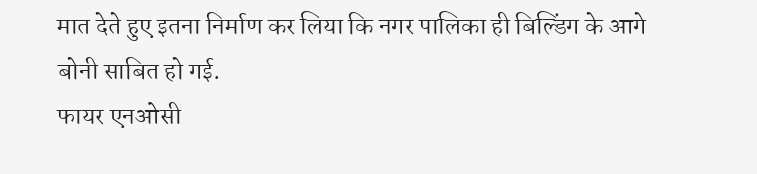मात देते हुए इतना निर्माण कर लिया कि नगर पालिका ही बिल्डिंग के आगे बोनी साबित हो गई.
फायर एनओसी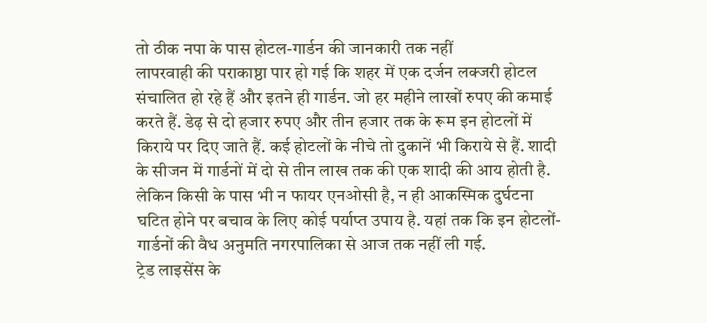तो ठीक नपा के पास होटल-गार्डन की जानकारी तक नहीं
लापरवाही की पराकाष्ठा पार हो गई कि शहर में एक दर्जन लक्जरी होटल संचालित हो रहे हैं और इतने ही गार्डन. जो हर महीने लाखों रुपए की कमाई करते हैं. डेढ़ से दो हजार रुपए और तीन हजार तक के रूम इन होटलों में किराये पर दिए जाते हैं. कई होटलों के नीचे तो दुकानें भी किराये से हैं. शादी के सीजन में गार्डनों में दो से तीन लाख तक की एक शादी की आय होती है. लेकिन किसी के पास भी न फायर एनओसी है, न ही आकस्मिक दुर्घटना घटित होने पर बचाव के लिए कोई पर्याप्त उपाय है. यहां तक कि इन होटलों-गार्डनों की वैध अनुमति नगरपालिका से आज तक नहीं ली गई.
ट्रेड लाइसेंस के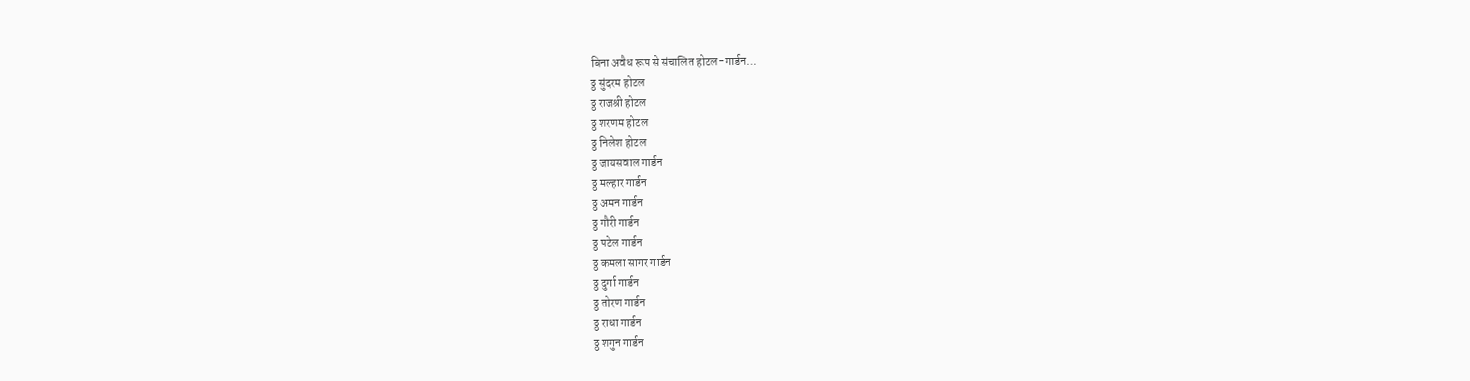बिना अवैध रूप से संचालित होटल-गार्डन…
ठ्ठ सुंदरम होटल
ठ्ठ राजश्री होटल
ठ्ठ शरणम होटल
ठ्ठ निलेश होटल
ठ्ठ जायसवाल गार्डन
ठ्ठ मल्हार गार्डन
ठ्ठ अमन गार्डन
ठ्ठ गौरी गार्डन
ठ्ठ पटेल गार्डन
ठ्ठ कमला सागर गार्डन
ठ्ठ दुर्गा गार्डन
ठ्ठ तोरण गार्डन
ठ्ठ राधा गार्डन
ठ्ठ शगुन गार्डन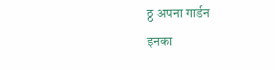ठ्ठ अपना गार्डन
इनका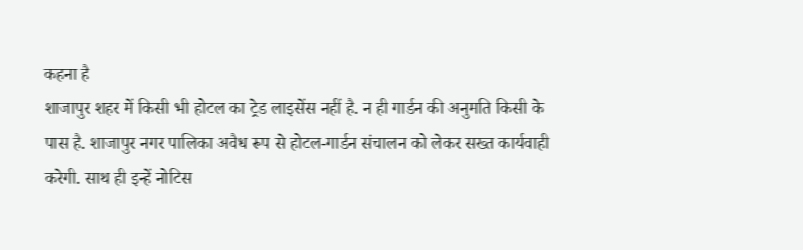कहना है
शाजापुर शहर में किसी भी होटल का ट्रेड लाइसेंस नहीं है. न ही गार्डन की अनुमति किसी के पास है. शाजापुर नगर पालिका अवैध रूप से होटल-गार्डन संचालन को लेकर सख्त कार्यवाही करेगी. साथ ही इन्हें नोटिस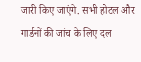जारी किए जाएंगे. सभी होटल और गार्डनों की जांच के लिए दल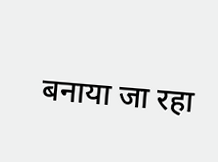बनाया जा रहा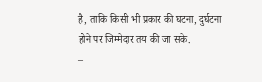है, ताकि किसी भी प्रकार की घटना, दुर्घटना होने पर जिम्मेदार तय की जा सके.
–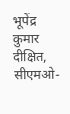भूपेंद्र कुमार दीक्षित, सीएमओ-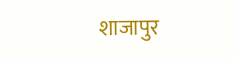शाजापुर